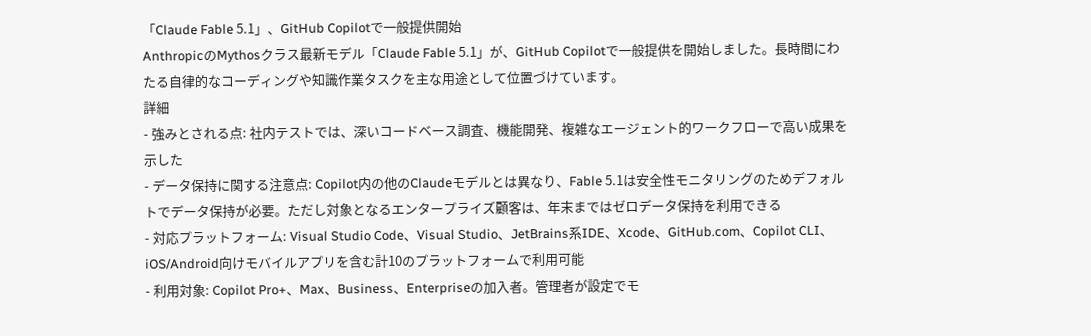「Claude Fable 5.1」、GitHub Copilotで一般提供開始
AnthropicのMythosクラス最新モデル「Claude Fable 5.1」が、GitHub Copilotで一般提供を開始しました。長時間にわたる自律的なコーディングや知識作業タスクを主な用途として位置づけています。
詳細
- 強みとされる点: 社内テストでは、深いコードベース調査、機能開発、複雑なエージェント的ワークフローで高い成果を示した
- データ保持に関する注意点: Copilot内の他のClaudeモデルとは異なり、Fable 5.1は安全性モニタリングのためデフォルトでデータ保持が必要。ただし対象となるエンタープライズ顧客は、年末まではゼロデータ保持を利用できる
- 対応プラットフォーム: Visual Studio Code、Visual Studio、JetBrains系IDE、Xcode、GitHub.com、Copilot CLI、iOS/Android向けモバイルアプリを含む計10のプラットフォームで利用可能
- 利用対象: Copilot Pro+、Max、Business、Enterpriseの加入者。管理者が設定でモ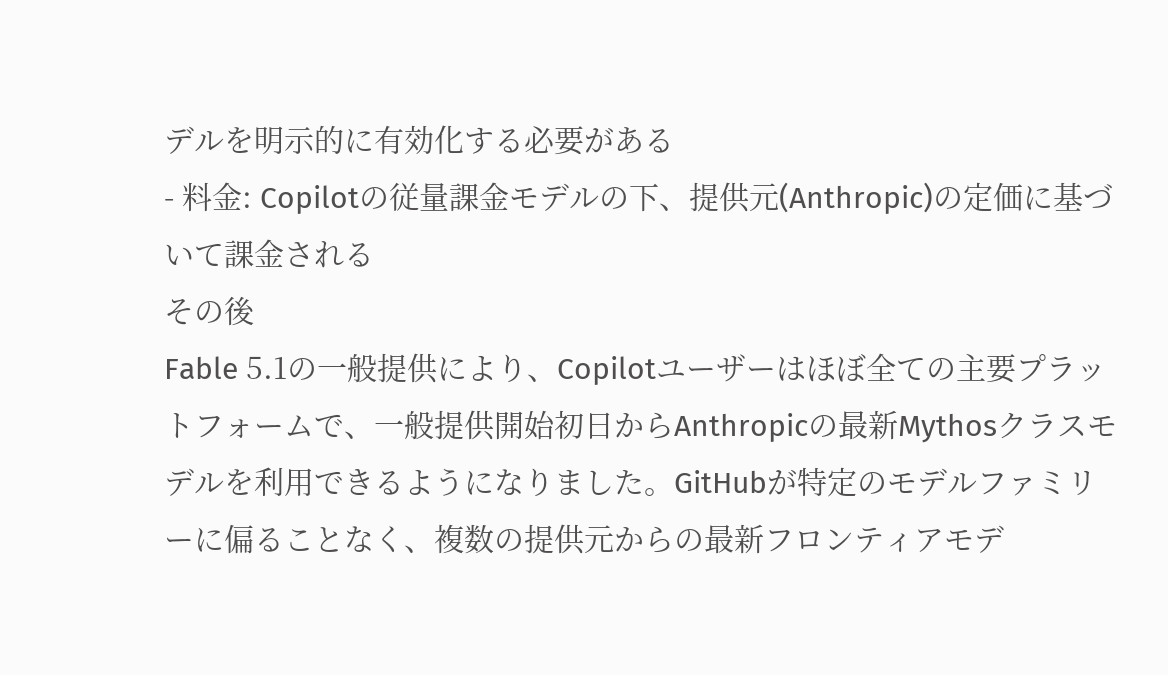デルを明示的に有効化する必要がある
- 料金: Copilotの従量課金モデルの下、提供元(Anthropic)の定価に基づいて課金される
その後
Fable 5.1の一般提供により、Copilotユーザーはほぼ全ての主要プラットフォームで、一般提供開始初日からAnthropicの最新Mythosクラスモデルを利用できるようになりました。GitHubが特定のモデルファミリーに偏ることなく、複数の提供元からの最新フロンティアモデ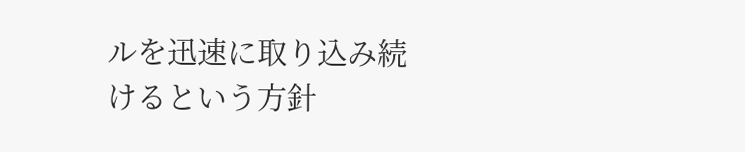ルを迅速に取り込み続けるという方針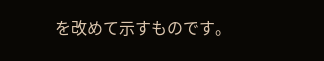を改めて示すものです。